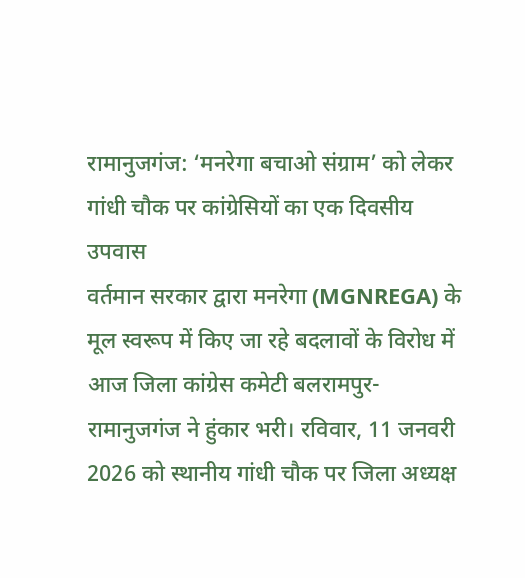रामानुजगंज: ‘मनरेगा बचाओ संग्राम’ को लेकर गांधी चौक पर कांग्रेसियों का एक दिवसीय उपवास
वर्तमान सरकार द्वारा मनरेगा (MGNREGA) के मूल स्वरूप में किए जा रहे बदलावों के विरोध में आज जिला कांग्रेस कमेटी बलरामपुर-रामानुजगंज ने हुंकार भरी। रविवार, 11 जनवरी 2026 को स्थानीय गांधी चौक पर जिला अध्यक्ष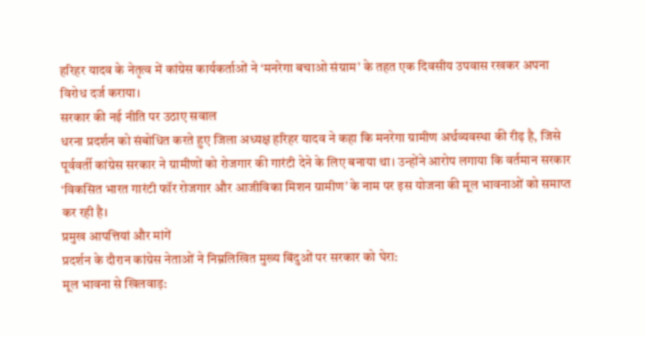हरिहर यादव के नेतृत्व में कांग्रेस कार्यकर्ताओं ने ‘मनरेगा बचाओ संग्राम’ के तहत एक दिवसीय उपवास रखकर अपना विरोध दर्ज कराया।
सरकार की नई नीति पर उठाए सवाल
धरना प्रदर्शन को संबोधित करते हुए जिला अध्यक्ष हरिहर यादव ने कहा कि मनरेगा ग्रामीण अर्थव्यवस्था की रीढ़ है, जिसे पूर्ववर्ती कांग्रेस सरकार ने ग्रामीणों को रोजगार की गारंटी देने के लिए बनाया था। उन्होंने आरोप लगाया कि वर्तमान सरकार ‘विकसित भारत गारंटी फॉर रोजगार और आजीविका मिशन ग्रामीण’ के नाम पर इस योजना की मूल भावनाओं को समाप्त कर रही है।
प्रमुख आपत्तियां और मांगें
प्रदर्शन के दौरान कांग्रेस नेताओं ने निम्नलिखित मुख्य बिंदुओं पर सरकार को घेरा:
मूल भावना से खिलवाड़: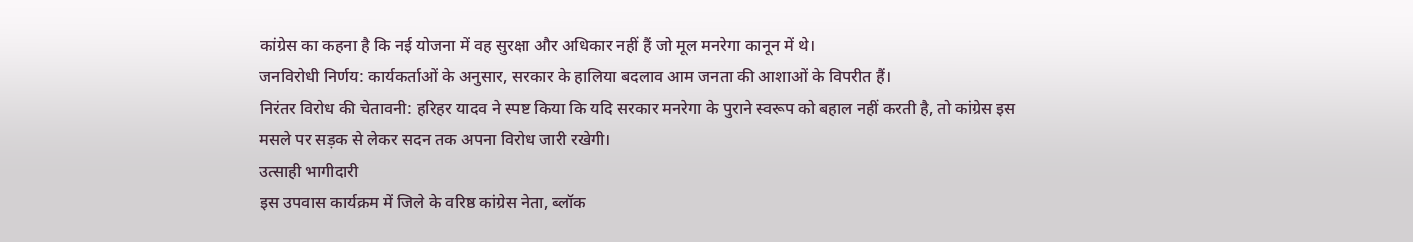कांग्रेस का कहना है कि नई योजना में वह सुरक्षा और अधिकार नहीं हैं जो मूल मनरेगा कानून में थे।
जनविरोधी निर्णय: कार्यकर्ताओं के अनुसार, सरकार के हालिया बदलाव आम जनता की आशाओं के विपरीत हैं।
निरंतर विरोध की चेतावनी: हरिहर यादव ने स्पष्ट किया कि यदि सरकार मनरेगा के पुराने स्वरूप को बहाल नहीं करती है, तो कांग्रेस इस मसले पर सड़क से लेकर सदन तक अपना विरोध जारी रखेगी।
उत्साही भागीदारी
इस उपवास कार्यक्रम में जिले के वरिष्ठ कांग्रेस नेता, ब्लॉक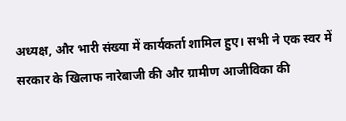अध्यक्ष, और भारी संख्या में कार्यकर्ता शामिल हुए। सभी ने एक स्वर में सरकार के खिलाफ नारेबाजी की और ग्रामीण आजीविका की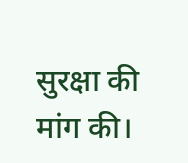सुरक्षा की मांग की।